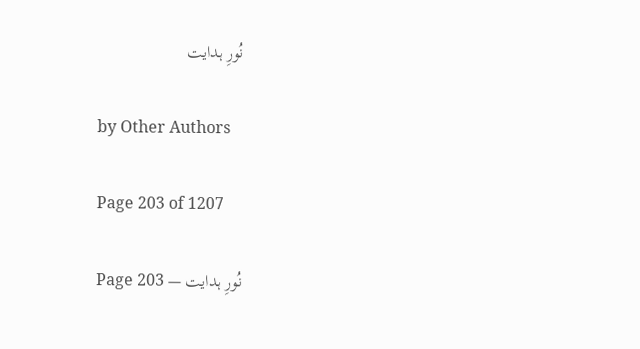نُورِ ہدایت

by Other Authors

Page 203 of 1207

نُورِ ہدایت — Page 203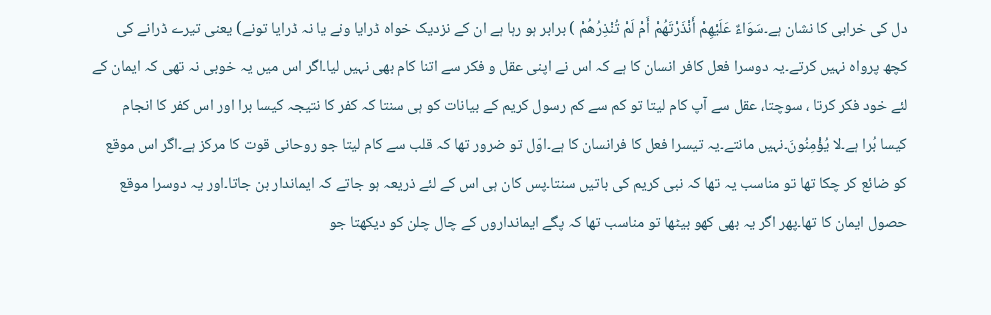دل کی خرابی کا نشان ہے۔سَوَاءٌ عَلَيْهِمْ أَنْذَرْتَهُمْ أَمْ لَمْ تُنْذِرُهُمْ ) برابر ہو رہا ہے ان کے نزدیک خواہ ڈرایا ونے یا نہ ڈرایا تونے) یعنی تیرے ڈرانے کی کچھ پرواہ نہیں کرتے۔یہ دوسرا فعل کافر انسان کا ہے کہ اس نے اپنی عقل و فکر سے اتنا کام بھی نہیں لیا۔اگر اس میں یہ خوبی نہ تھی کہ ایمان کے لئے خود فکر کرتا ، سوچتا، عقل سے آپ کام لیتا تو کم سے کم رسول کریم کے بیانات کو ہی سنتا کہ کفر کا نتیجہ کیسا برا اور اس کفر کا انجام کیسا بُرا ہے۔لا يُؤْمِنُونَ۔نہیں مانتے۔یہ تیسرا فعل کا فرانسان کا ہے۔اوّل تو ضرور تھا کہ قلب سے کام لیتا جو روحانی قوت کا مرکز ہے۔اگر اس موقع کو ضائع کر چکا تھا تو مناسب یہ تھا کہ نبی کریم کی باتیں سنتا۔پس کان ہی اس کے لئے ذریعہ ہو جاتے کہ ایماندار بن جاتا۔اور یہ دوسرا موقع حصول ایمان کا تھا۔پھر اگر یہ بھی کھو بیٹھا تو مناسب تھا کہ پگے ایمانداروں کے چال چلن کو دیکھتا جو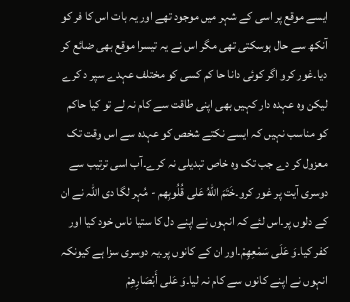ایسے موقع پر اسی کے شہر میں موجود تھے اور یہ بات اس کا فر کو آنکھ سے حال ہوسکتی تھی مگر اس نے یہ تیسرا موقع بھی ضائع کر دیا۔غور کرو اگر کوئی دانا حا کم کسی کو مختلف عہدے سپر د کرے لیکن وہ عہدہ دار کہیں بھی اپنی طاقت سے کام نہ لے تو کیا حاکم کو مناسب نہیں کہ ایسے نکتے شخص کو عہدہ سے اس وقت تک معزول کر دے جب تک وہ خاص تبدیلی نہ کرے۔آب اسی ترتیب سے دوسری آیت پر غور کرو۔خَتَمَ اللهُ عَلى قُلُوبِهم - مُہر لگا دی اللہ نے ان کے دلوں پر۔اس لئے کہ انہوں نے اپنے دل کا ستیا ناس خود کیا اور کفر کیا۔وَ عَلَى سَمْعِهِمْ۔اور ان کے کانوں پر۔یہ دوسری سزا ہے کیونکہ انہوں نے اپنے کانوں سے کام نہ لیا۔وَ عَلى أَبْصَارِهِمْ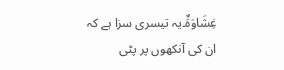غِشَاوَةٌ۔یہ تیسری سزا ہے کہ ان کی آنکھوں پر پٹی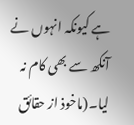ہے کیونکہ انہوں نے آنکھ سے بھی کام نہ لیا۔(ماخوذ از حقائق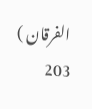الفرقان ) 203